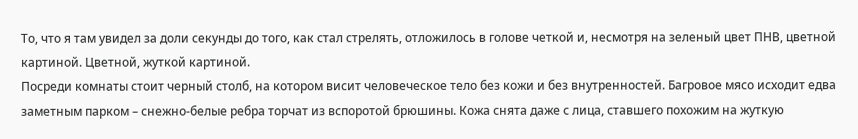То, что я там увидел за доли секунды до того, как стал стрелять, отложилось в голове четкой и, несмотря на зеленый цвет ПНВ, цветной картиной. Цветной, жуткой картиной.
Посреди комнаты стоит черный столб, на котором висит человеческое тело без кожи и без внутренностей. Багровое мясо исходит едва заметным парком – снежно-белые ребра торчат из вспоротой брюшины. Кожа снята даже с лица, ставшего похожим на жуткую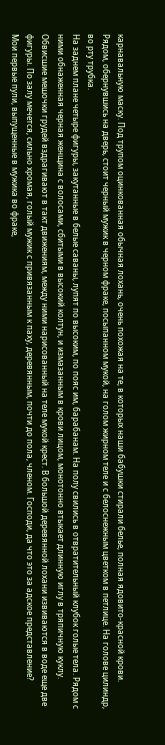карнавальную маску. Под трупом оцинкованная обычная лохань, очень похожая на те, в которых наши бабушки стирали белье, полная ядовито-красной крови. Рядом, обернувшись на дверь, стоит черный мужик в черном фраке, посыпанном мукой, на голом жирном теле и с белоснежным цветком в петлице. На голове цилиндр, во рту трубка.
На заднем плане четыре фигуры, закутанные в белые саваны, лупят по высоким, по пояс им, барабанам. На полу свились в отвратительный клубок голые тела. Рядом с ними обнаженная черная женщина с волосами, сбитыми в высокий колтун, и измазанным в крови лицом, монотонно втыкает длинную иглу в тряпичную куклу. Обвисшие мешочки грудей вздрагивают в такт движениям, между ними нарисованный на теле мукой крест. В большой деревянной лохани извиваются в воде еще две фигуры. По залу мечется, сильно хромая, голый мужик с привязанным к паху, деревянным, почти до пола, членом. Господи, да что это за адское представление?
Мои первые пули, выпущенные в мужика во фраке,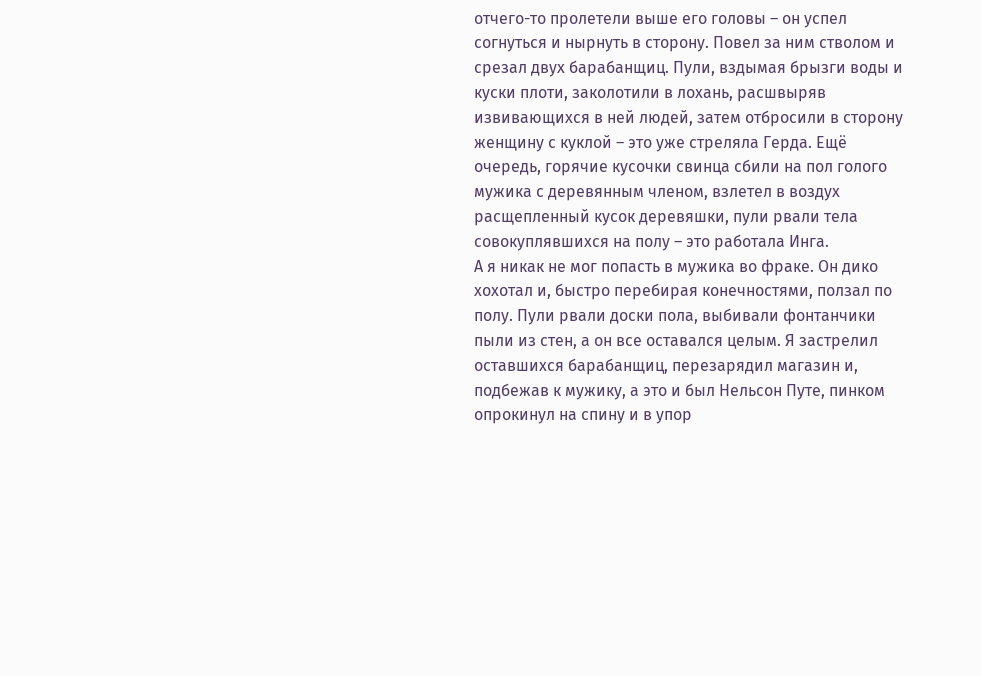отчего-то пролетели выше его головы – он успел согнуться и нырнуть в сторону. Повел за ним стволом и срезал двух барабанщиц. Пули, вздымая брызги воды и куски плоти, заколотили в лохань, расшвыряв извивающихся в ней людей, затем отбросили в сторону женщину с куклой – это уже стреляла Герда. Ещё очередь, горячие кусочки свинца сбили на пол голого мужика с деревянным членом, взлетел в воздух расщепленный кусок деревяшки, пули рвали тела совокуплявшихся на полу – это работала Инга.
А я никак не мог попасть в мужика во фраке. Он дико хохотал и, быстро перебирая конечностями, ползал по полу. Пули рвали доски пола, выбивали фонтанчики пыли из стен, а он все оставался целым. Я застрелил оставшихся барабанщиц, перезарядил магазин и, подбежав к мужику, а это и был Нельсон Путе, пинком опрокинул на спину и в упор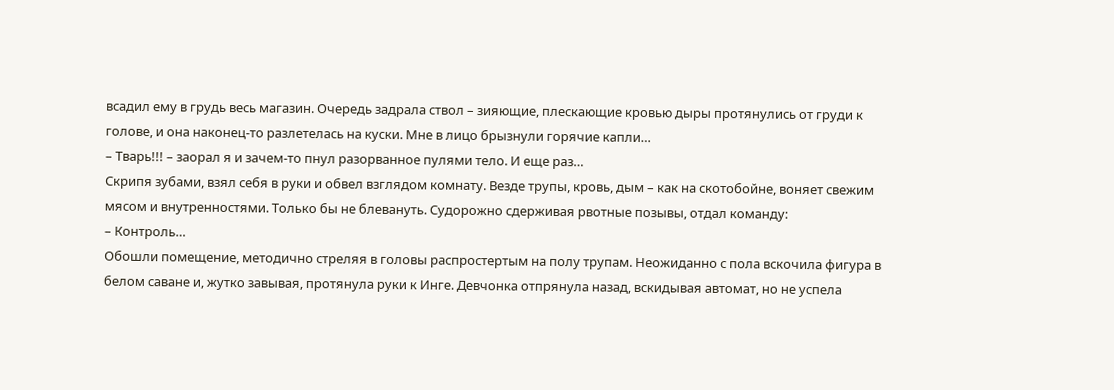всадил ему в грудь весь магазин. Очередь задрала ствол – зияющие, плескающие кровью дыры протянулись от груди к голове, и она наконец-то разлетелась на куски. Мне в лицо брызнули горячие капли…
– Тварь!!! – заорал я и зачем-то пнул разорванное пулями тело. И еще раз…
Скрипя зубами, взял себя в руки и обвел взглядом комнату. Везде трупы, кровь, дым – как на скотобойне, воняет свежим мясом и внутренностями. Только бы не блевануть. Судорожно сдерживая рвотные позывы, отдал команду:
– Контроль…
Обошли помещение, методично стреляя в головы распростертым на полу трупам. Неожиданно с пола вскочила фигура в белом саване и, жутко завывая, протянула руки к Инге. Девчонка отпрянула назад, вскидывая автомат, но не успела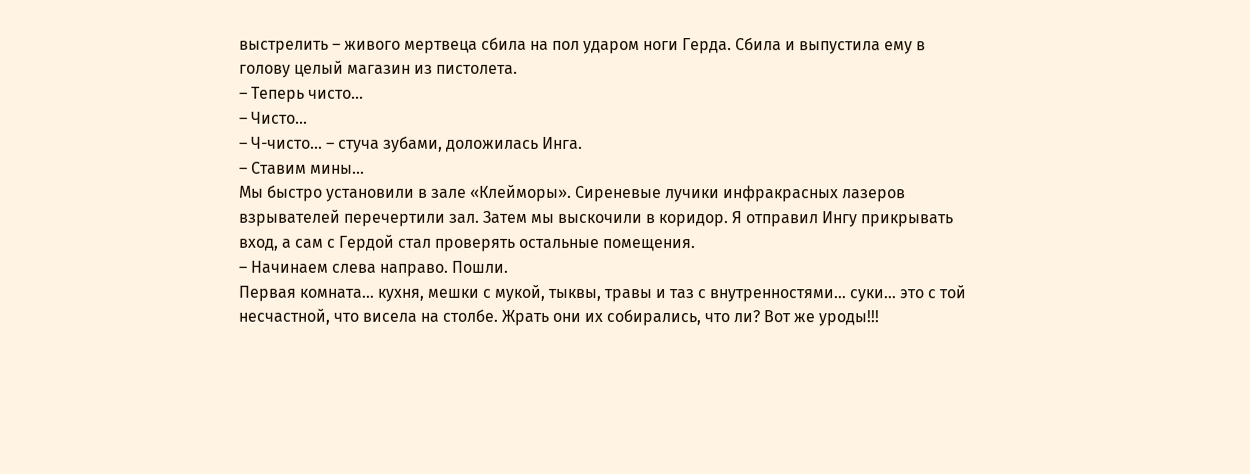выстрелить – живого мертвеца сбила на пол ударом ноги Герда. Сбила и выпустила ему в голову целый магазин из пистолета.
– Теперь чисто…
– Чисто…
– Ч-чисто… – стуча зубами, доложилась Инга.
– Ставим мины…
Мы быстро установили в зале «Клейморы». Сиреневые лучики инфракрасных лазеров взрывателей перечертили зал. Затем мы выскочили в коридор. Я отправил Ингу прикрывать вход, а сам с Гердой стал проверять остальные помещения.
– Начинаем слева направо. Пошли.
Первая комната… кухня, мешки с мукой, тыквы, травы и таз с внутренностями… суки… это с той несчастной, что висела на столбе. Жрать они их собирались, что ли? Вот же уроды!!!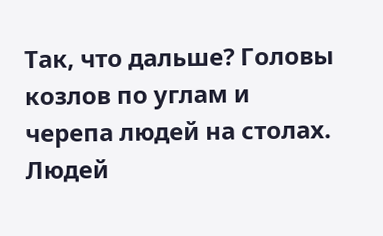Так, что дальше? Головы козлов по углам и черепа людей на столах. Людей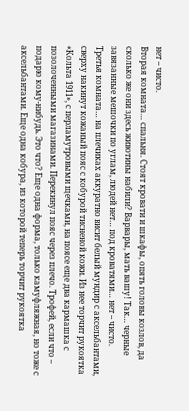нет – чисто.
Вторая комната… спальня. Стоят кровати и шкафы, опять головы козлов, да сколько же они здесь животины набили? Варвары, мать вашу! Так… черные завязанные мешочки по углам, людей нет… под кроватями… нет – чисто.
Третья комната… на плечиках аккуратно висит белый мундир с аксельбантами, сверху накинут кожаный пояс с кобурой тисненой кожи. Из нее торчит рукоятка «Кольта 1911», с перламутровыми щечками, на поясе еще два кармашка с позолоченными магазинами. Перекинул пояс через плечо. Трофей, если что – подарю кому-нибудь. Это что? Еще одна форма, только камуфляжная, но тоже с аксельбантами. Еще одна кобура, из которой теперь торчит рукоятка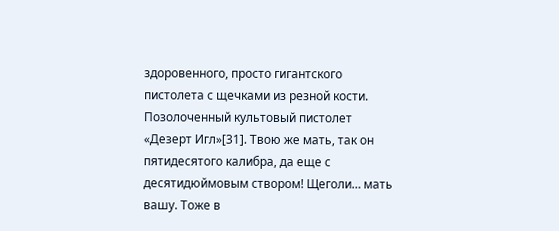здоровенного, просто гигантского пистолета с щечками из резной кости. Позолоченный культовый пистолет «Дезерт Игл»[31]. Твою же мать, так он пятидесятого калибра, да еще с десятидюймовым створом! Щеголи… мать вашу. Тоже в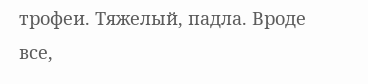трофеи. Тяжелый, падла. Вроде все,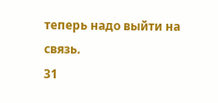теперь надо выйти на связь.
31